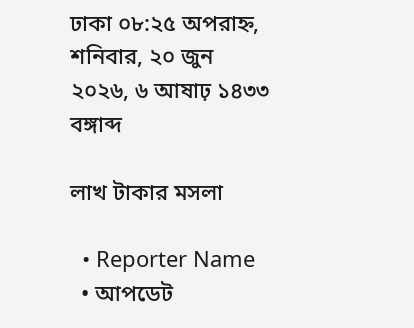ঢাকা ০৮:২৫ অপরাহ্ন, শনিবার, ২০ জুন ২০২৬, ৬ আষাঢ় ১৪৩৩ বঙ্গাব্দ

লাখ টাকার মসলা

  • Reporter Name
  • আপডেট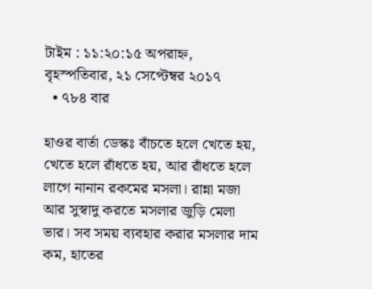টাইম : ১১:২০:১৫ অপরাহ্ন, বৃহস্পতিবার, ২১ সেপ্টেম্বর ২০১৭
  • ৭৮৪ বার

হাওর বার্তা ডেস্কঃ বাঁচতে হলে খেতে হয়, খেতে হলে রাঁধতে হয়, আর রাঁধতে হলে লাগে নানান রকমের মসলা। রান্না মজা আর সুস্বাদু করতে মসলার জুড়ি মেলা ভার। সব সময় ব্যবহার করার মসলার দাম কম, হাতের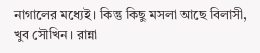নাগালের মধ্যেই। কিন্তু কিছু মসলা আছে বিলাসী, খুব সৌখিন। রান্না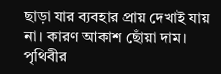ছাড়া যার ব্যবহার প্রায় দেখাই যায় না। কারণ আকাশ ছোঁয়া দাম। পৃথিবীর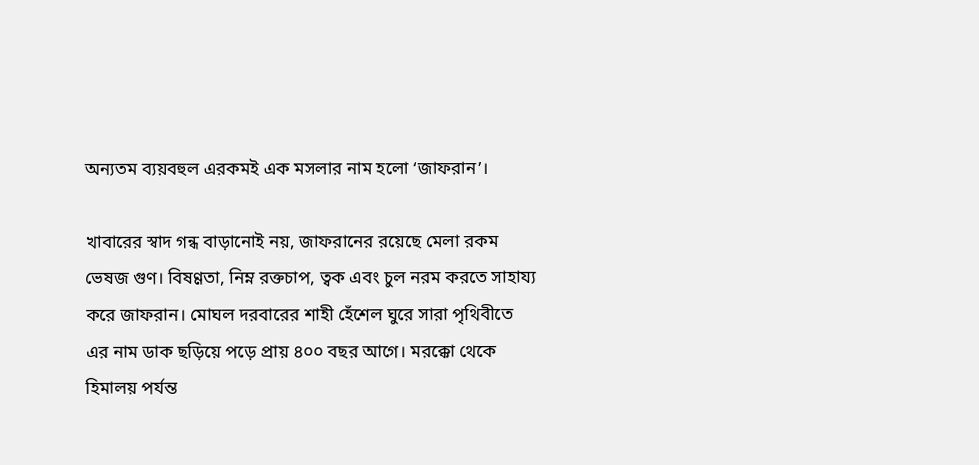অন্যতম ব্যয়বহুল এরকমই এক মসলার নাম হলো ‘জাফরান’।

খাবারের স্বাদ গন্ধ বাড়ানোই নয়, জাফরানের রয়েছে মেলা রকম ভেষজ গুণ। বিষণ্ণতা, নিম্ন রক্তচাপ, ত্বক এবং চুল নরম করতে সাহায্য করে জাফরান। মোঘল দরবারের শাহী হেঁশেল ঘুরে সারা পৃথিবীতে এর নাম ডাক ছড়িয়ে পড়ে প্রায় ৪০০ বছর আগে। মরক্কো থেকে হিমালয় পর্যন্ত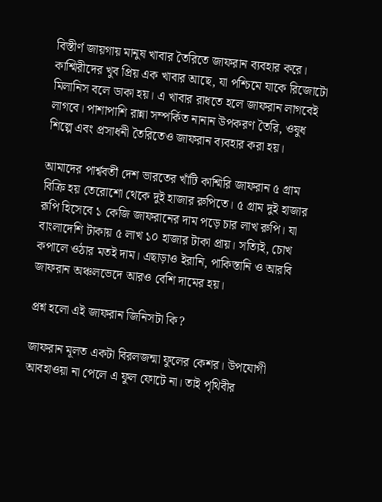বিস্তীর্ণ জায়গায় মানুষ খাবার তৈরিতে জাফরান ব্যবহার করে। কাশ্মিরীদের খুব প্রিয় এক খাবার আছে, যা পশ্চিমে যাকে রিজোটো মিলানিস বলে ডাকা হয়। এ খাবার রাধতে হলে জাফরান লাগবেই লাগবে। পাশাপাশি রান্না সম্পর্কিত নানান উপকরণ তৈরি, ওষুধ শিল্পে এবং প্রসাধনী তৈরিতেও জাফরান ব্যবহার করা হয়।

আমাদের পার্শ্ববর্তী দেশ ভারতের খাঁটি কাশ্মিরি জাফরান ৫ গ্রাম বিক্রি হয় তেরোশো থেকে দুই হাজার রুপিতে। ৫ গ্রাম দুই হাজার রূপি হিসেবে ১ কেজি জাফরানের দাম পড়ে চার লাখ রুপি। যা বাংলাদেশি টাকায় ৫ লাখ ১০ হাজার টাকা প্রায়। সত্যিই, চোখ কপালে ওঠার মতই দাম। এছাড়াও ইরানি, পাকিস্তানি ও আরবি জাফরান অঞ্চলভেদে আরও বেশি দামের হয়।

প্রশ্ন হলো এই জাফরান জিনিসটা কি?

জাফরান মূলত একটা বিরলজন্মা ফুলের কেশর। উপযোগী আবহাওয়া না পেলে এ ফুল ফোটে না। তাই পৃথিবীর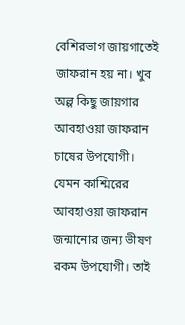বেশিরভাগ জায়গাতেই জাফরান হয় না। খুব অল্প কিছু জায়গার আবহাওয়া জাফরান চাষের উপযোগী। যেমন কাশ্মিরের আবহাওয়া জাফরান জন্মানোর জন্য ভীষণ রকম উপযোগী। তাই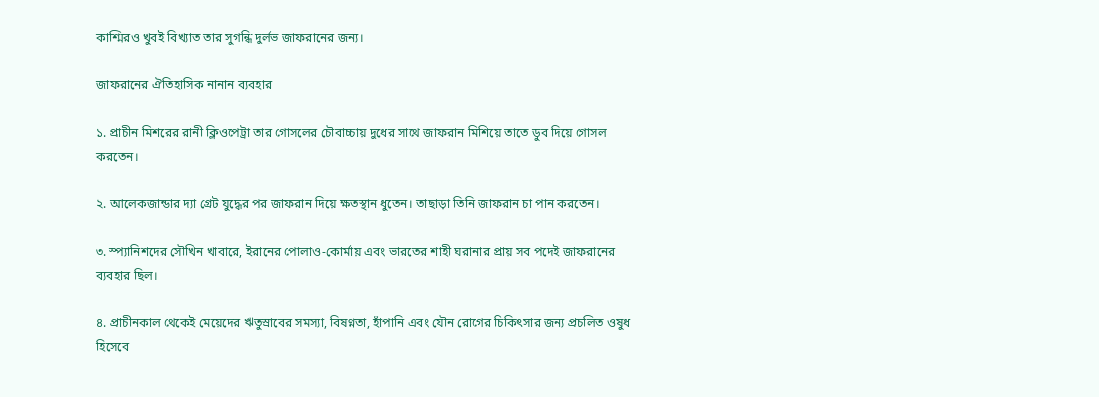কাশ্মিরও খুবই বিখ্যাত তার সুগন্ধি দুর্লভ জাফরানের জন্য।

জাফরানের ঐতিহাসিক নানান ব্যবহার

১. প্রাচীন মিশরের রানী ক্লিওপেট্রা তার গোসলের চৌবাচ্চায় দুধের সাথে জাফরান মিশিয়ে তাতে ডুব দিয়ে গোসল করতেন।

২. আলেকজান্ডার দ্যা গ্রেট যুদ্ধের পর জাফরান দিয়ে ক্ষতস্থান ধুতেন। তাছাড়া তিনি জাফরান চা পান করতেন।

৩. স্প্যানিশদের সৌখিন খাবারে, ইরানের পোলাও-কোর্মায় এবং ভারতের শাহী ঘরানার প্রায় সব পদেই জাফরানের ব্যবহার ছিল।

৪. প্রাচীনকাল থেকেই মেয়েদের ঋতুস্রাবের সমস্যা, বিষণ্নতা, হাঁপানি এবং যৌন রোগের চিকিৎসার জন্য প্রচলিত ওষুধ হিসেবে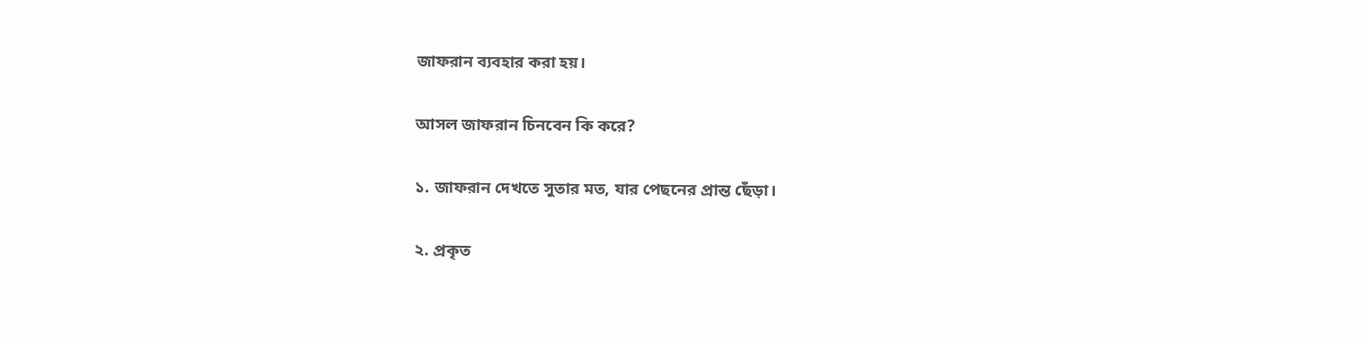জাফরান ব্যবহার করা হয়।

আসল জাফরান চিনবেন কি করে?

১. জাফরান দেখতে সুতার মত, যার পেছনের প্রান্ত ছেঁড়া।

২. প্রকৃত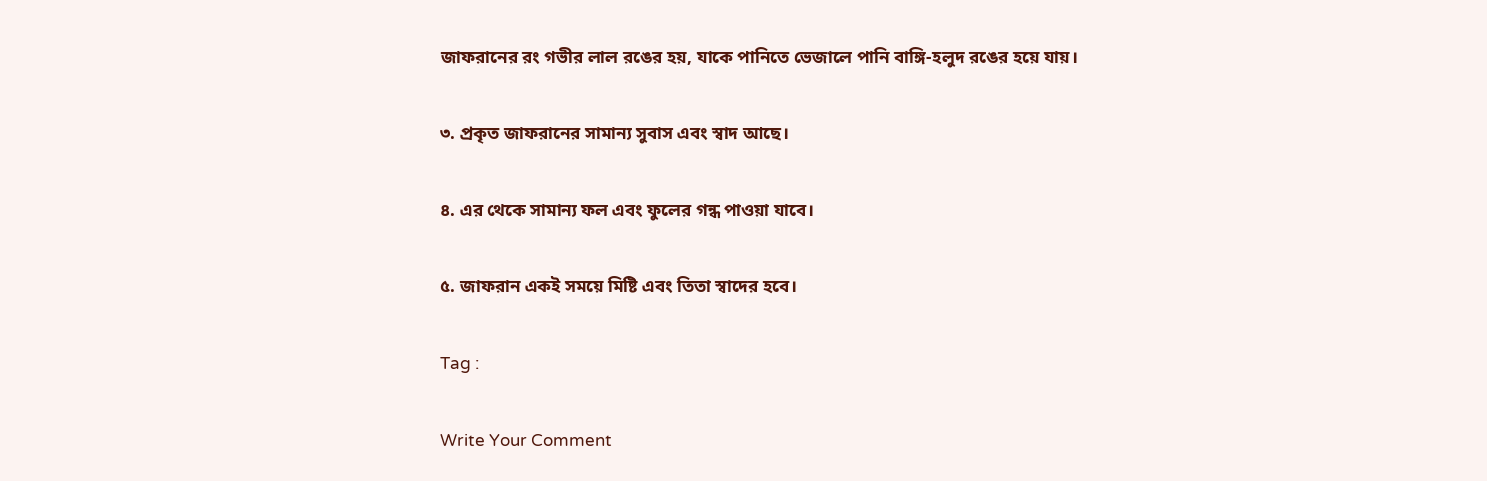জাফরানের রং গভীর লাল রঙের হয়, যাকে পানিতে ভেজালে পানি বাঙ্গি-হলুদ রঙের হয়ে যায়।

৩. প্রকৃত জাফরানের সামান্য সুবাস এবং স্বাদ আছে।

৪. এর থেকে সামান্য ফল এবং ফুলের গন্ধ পাওয়া যাবে।

৫. জাফরান একই সময়ে মিষ্টি এবং তিতা স্বাদের হবে।

Tag :

Write Your Comment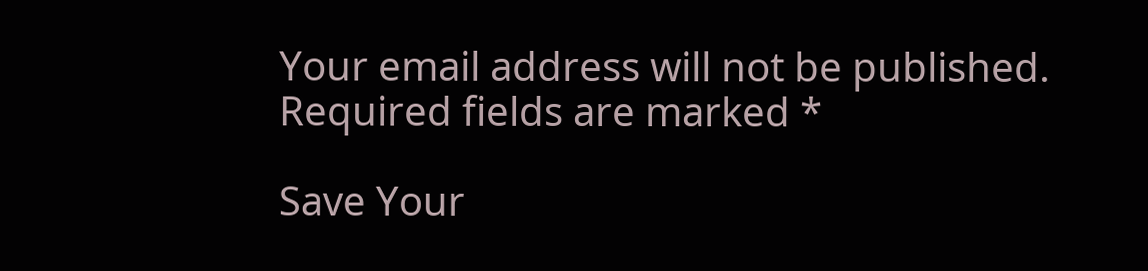Your email address will not be published. Required fields are marked *

Save Your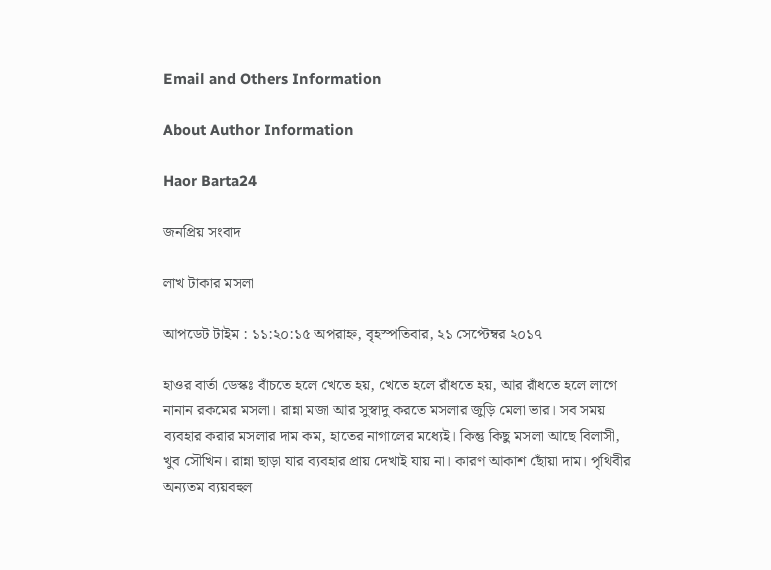Email and Others Information

About Author Information

Haor Barta24

জনপ্রিয় সংবাদ

লাখ টাকার মসলা

আপডেট টাইম : ১১:২০:১৫ অপরাহ্ন, বৃহস্পতিবার, ২১ সেপ্টেম্বর ২০১৭

হাওর বার্তা ডেস্কঃ বাঁচতে হলে খেতে হয়, খেতে হলে রাঁধতে হয়, আর রাঁধতে হলে লাগে নানান রকমের মসলা। রান্না মজা আর সুস্বাদু করতে মসলার জুড়ি মেলা ভার। সব সময় ব্যবহার করার মসলার দাম কম, হাতের নাগালের মধ্যেই। কিন্তু কিছু মসলা আছে বিলাসী, খুব সৌখিন। রান্না ছাড়া যার ব্যবহার প্রায় দেখাই যায় না। কারণ আকাশ ছোঁয়া দাম। পৃথিবীর অন্যতম ব্যয়বহুল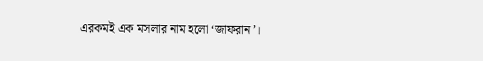এরকমই এক মসলার নাম হলো ‘জাফরান’।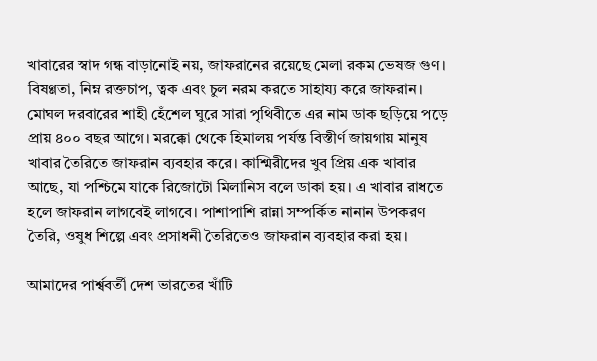খাবারের স্বাদ গন্ধ বাড়ানোই নয়, জাফরানের রয়েছে মেলা রকম ভেষজ গুণ। বিষণ্ণতা, নিম্ন রক্তচাপ, ত্বক এবং চুল নরম করতে সাহায্য করে জাফরান। মোঘল দরবারের শাহী হেঁশেল ঘুরে সারা পৃথিবীতে এর নাম ডাক ছড়িয়ে পড়ে প্রায় ৪০০ বছর আগে। মরক্কো থেকে হিমালয় পর্যন্ত বিস্তীর্ণ জায়গায় মানুষ খাবার তৈরিতে জাফরান ব্যবহার করে। কাশ্মিরীদের খুব প্রিয় এক খাবার আছে, যা পশ্চিমে যাকে রিজোটো মিলানিস বলে ডাকা হয়। এ খাবার রাধতে হলে জাফরান লাগবেই লাগবে। পাশাপাশি রান্না সম্পর্কিত নানান উপকরণ তৈরি, ওষুধ শিল্পে এবং প্রসাধনী তৈরিতেও জাফরান ব্যবহার করা হয়।

আমাদের পার্শ্ববর্তী দেশ ভারতের খাঁটি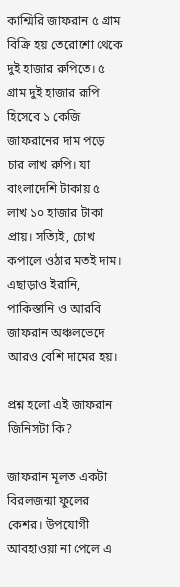কাশ্মিরি জাফরান ৫ গ্রাম বিক্রি হয় তেরোশো থেকে দুই হাজার রুপিতে। ৫ গ্রাম দুই হাজার রূপি হিসেবে ১ কেজি জাফরানের দাম পড়ে চার লাখ রুপি। যা বাংলাদেশি টাকায় ৫ লাখ ১০ হাজার টাকা প্রায়। সত্যিই, চোখ কপালে ওঠার মতই দাম। এছাড়াও ইরানি, পাকিস্তানি ও আরবি জাফরান অঞ্চলভেদে আরও বেশি দামের হয়।

প্রশ্ন হলো এই জাফরান জিনিসটা কি?

জাফরান মূলত একটা বিরলজন্মা ফুলের কেশর। উপযোগী আবহাওয়া না পেলে এ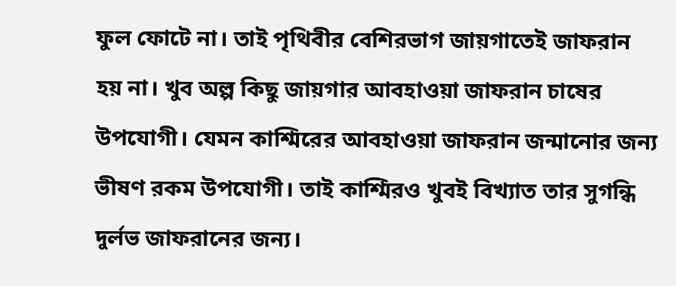ফুল ফোটে না। তাই পৃথিবীর বেশিরভাগ জায়গাতেই জাফরান হয় না। খুব অল্প কিছু জায়গার আবহাওয়া জাফরান চাষের উপযোগী। যেমন কাশ্মিরের আবহাওয়া জাফরান জন্মানোর জন্য ভীষণ রকম উপযোগী। তাই কাশ্মিরও খুবই বিখ্যাত তার সুগন্ধি দুর্লভ জাফরানের জন্য।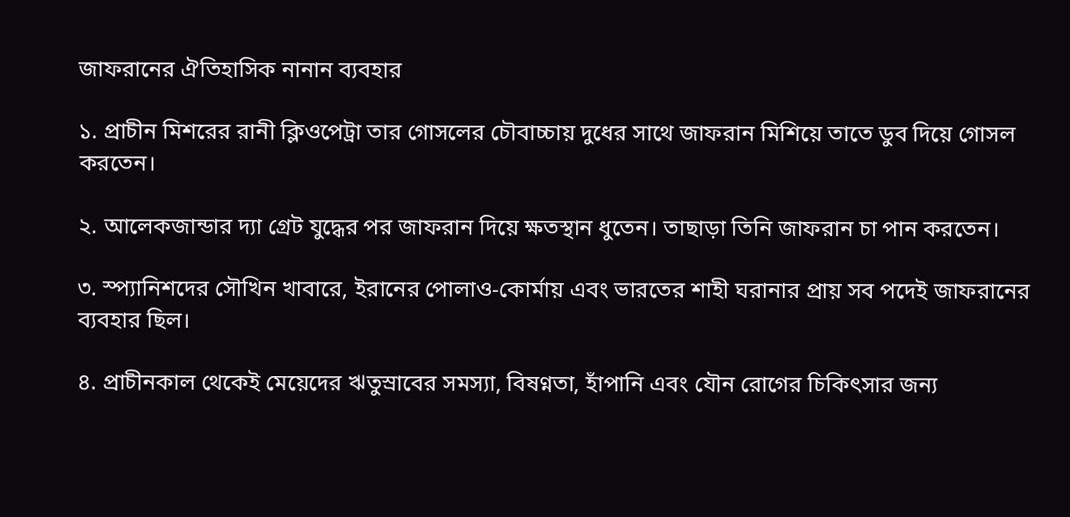জাফরানের ঐতিহাসিক নানান ব্যবহার

১. প্রাচীন মিশরের রানী ক্লিওপেট্রা তার গোসলের চৌবাচ্চায় দুধের সাথে জাফরান মিশিয়ে তাতে ডুব দিয়ে গোসল করতেন।

২. আলেকজান্ডার দ্যা গ্রেট যুদ্ধের পর জাফরান দিয়ে ক্ষতস্থান ধুতেন। তাছাড়া তিনি জাফরান চা পান করতেন।

৩. স্প্যানিশদের সৌখিন খাবারে, ইরানের পোলাও-কোর্মায় এবং ভারতের শাহী ঘরানার প্রায় সব পদেই জাফরানের ব্যবহার ছিল।

৪. প্রাচীনকাল থেকেই মেয়েদের ঋতুস্রাবের সমস্যা, বিষণ্নতা, হাঁপানি এবং যৌন রোগের চিকিৎসার জন্য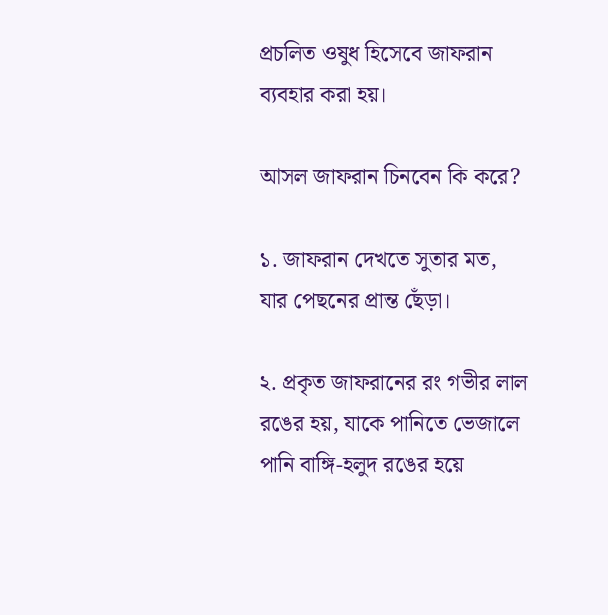প্রচলিত ওষুধ হিসেবে জাফরান ব্যবহার করা হয়।

আসল জাফরান চিনবেন কি করে?

১. জাফরান দেখতে সুতার মত, যার পেছনের প্রান্ত ছেঁড়া।

২. প্রকৃত জাফরানের রং গভীর লাল রঙের হয়, যাকে পানিতে ভেজালে পানি বাঙ্গি-হলুদ রঙের হয়ে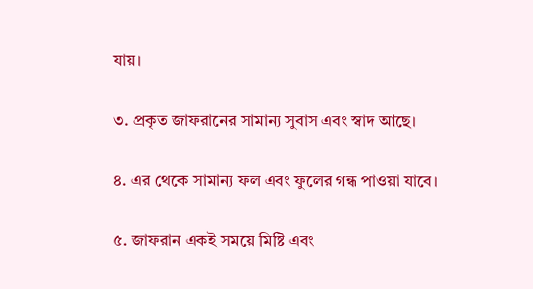যায়।

৩. প্রকৃত জাফরানের সামান্য সুবাস এবং স্বাদ আছে।

৪. এর থেকে সামান্য ফল এবং ফুলের গন্ধ পাওয়া যাবে।

৫. জাফরান একই সময়ে মিষ্টি এবং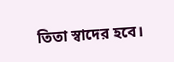তিতা স্বাদের হবে।